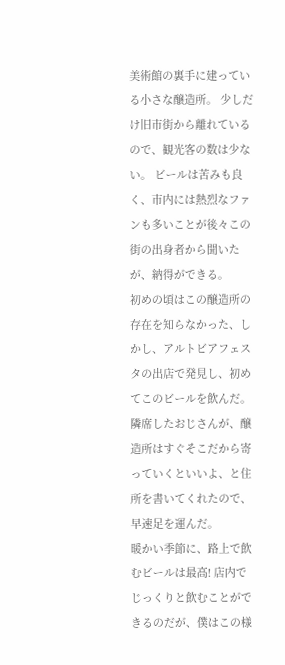美術館の裏手に建っている小さな醸造所。 少しだけ旧市街から離れているので、観光客の数は少ない。 ビールは苦みも良く、市内には熱烈なファンも多いことが後々この街の出身者から聞いたが、納得ができる。
初めの頃はこの醸造所の存在を知らなかった、しかし、アルトビアフェスタの出店で発見し、初めてこのビールを飲んだ。
隣席したおじさんが、醸造所はすぐそこだから寄っていくといいよ、と住所を書いてくれたので、早速足を運んだ。
暖かい季節に、路上で飲むビールは最高! 店内でじっくりと飲むことができるのだが、僕はこの様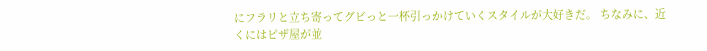にフラリと立ち寄ってグビっと一杯引っかけていくスタイルが大好きだ。 ちなみに、近くにはピザ屋が並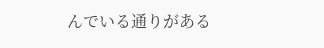んでいる通りがある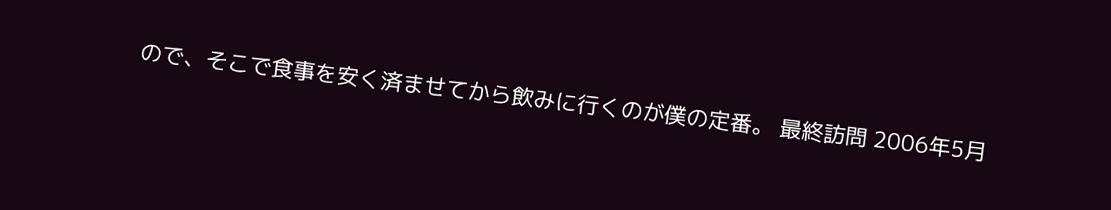ので、そこで食事を安く済ませてから飲みに行くのが僕の定番。 最終訪問 2006年5月